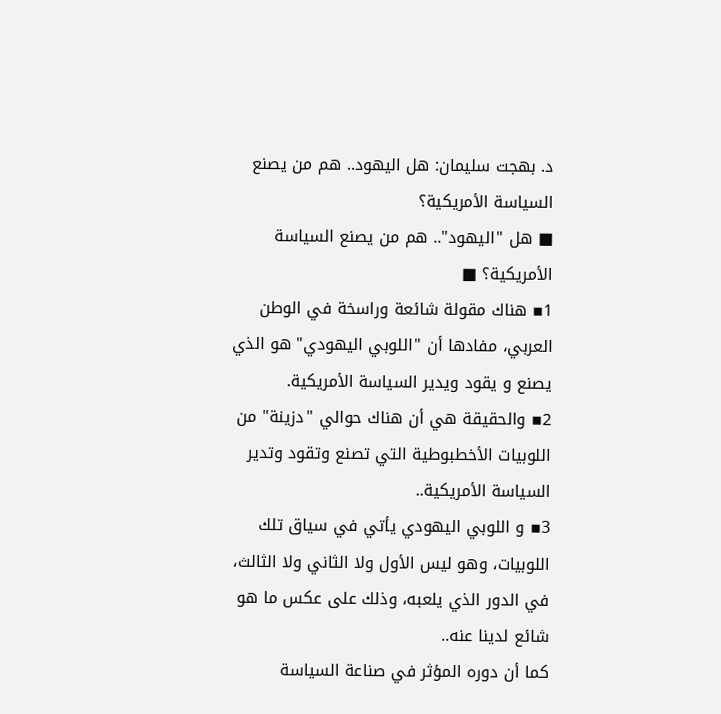د. بهجت سليمان: هل اليهود.. هم من يصنع السياسة الأمريكية؟
■ هل "اليهود".. هم من يصنع السياسة الأمريكية؟ ■
1▪ هناك مقولة شائعة وراسخة في الوطن العربي، مفادها أن "اللوبي اليهودي" هو الذي يصنع و يقود ويدير السياسة الأمريكية.
2▪ والحقيقة هي أن هناك حوالي "دزينة" من اللوبيات الأخطبوطية التي تصنع وتقود وتدير السياسة الأمريكية..
3▪ و اللوبي اليهودي يأتي في سياق تلك اللوبيات، وهو ليس الأول ولا الثاني ولا الثالث، في الدور الذي يلعبه، وذلك على عكس ما هو شائع لدينا عنه..
كما أن دوره المؤثر في صناعة السياسة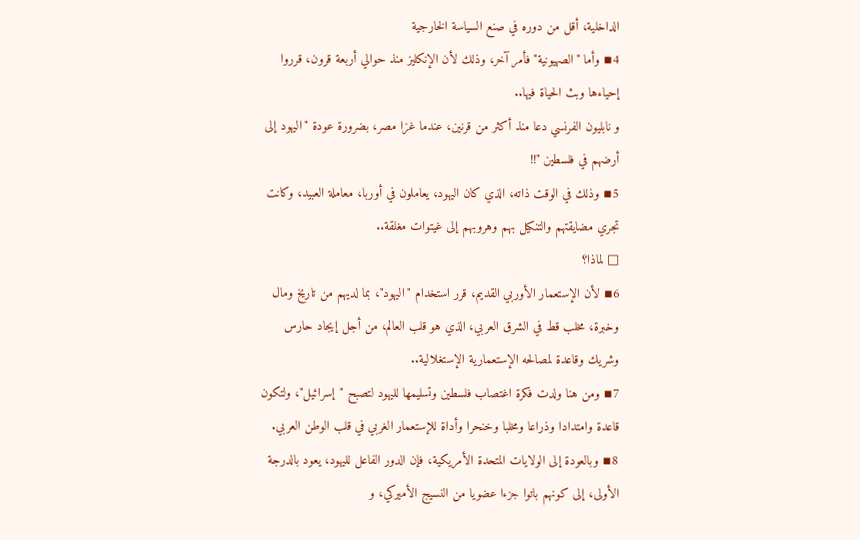الداخلية، أقل من دوره في صنع السياسة الخارجية
4▪ وأما "الصهيونية" فأمر آخر، وذلك لأن الإنكليز منذ حوالي أربعة قرون، قرروا إحياءها وبث الحياة فيها..
و نابليون الفرنسي دعا منذ أكثر من قرنين، عندما غزا مصر، بضرورة عودة "اليهود إلى أرضهم في فلسطين "!!
5▪ وذلك في الوقت ذاته، الذي كان اليهود، يعاملون في أوربا، معاملة العبيد، وكانت تجري مضايقتهم والتنكيل بهم وهروبهم إلى غيتوات مغلقة..
□ لماذا؟
6▪ لأن الإستعمار الأوربي القديم، قرر استخدام "اليهود"، بما لديهم من تاريخ ومال وخبرة، مخلب قط في الشرق العربي، الذي هو قلب العالم، من أجل إيجاد حارس وشريك وقاعدة لمصالحه الإستعمارية الإستغلالية..
7▪ ومن هنا ولدت فكرة اغتصاب فلسطين وتسليمها لليهود لتصبح "إسرائيل"، ولتكون قاعدة وامتدادا وذراعا ومخلبا وخنحرا وأداة للإستعمار الغربي في قلب الوطن العربي.
8▪ وبالعودة إلى الولايات المتحدة الأمريكية، فإن الدور الفاعل لليهود، يعود بالدرجة الأولى، إلى كونهم باتوا جزءا عضويا من النسيج الأميركي، و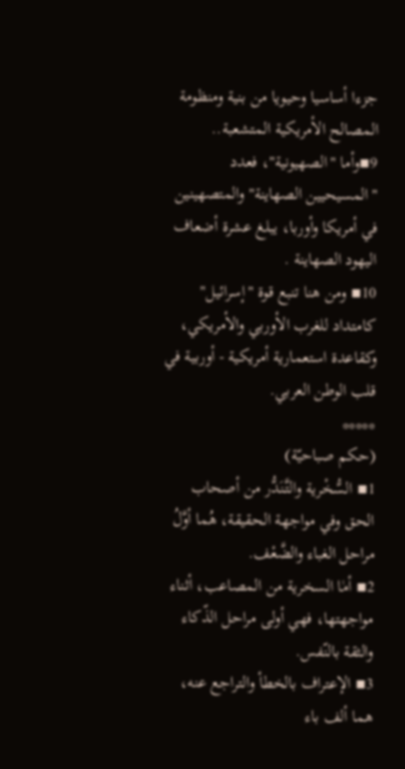جزءا أساسيا وحيويا من بنية ومنظومة المصالح الأمريكية المتشعبة..
9▪وأما "الصهيونية"، فعدد "المسيحيين الصهاينة" والمتصهينين في أمريكا وأوربا، يبلغ عشرة أضعاف اليهود الصهاينة .
10▪ ومن هنا تنبع قوة "إسرائيل" كامتداد للغرب الأوربي والأمريكي، وكقاعدة استعمارية أمريكية - أوربية في قلب الوطن العربي.
*****
(حكم صباحيّة)
1▪ السُّخْرية والتَّنَدُّر من أصحاب الحق وفي مواجهة الحقيقة، هُما أوَّلُ مراحل الغباء والضَّعْف.
2▪ أمٰا السخرية من المصاعب، أثناء مواجهتها، فهي أولى مراحل الذّكاء والثقة بالنّفس.
3▪ الإعتراف بالخطأ والتراجع عنه، هما ألف باء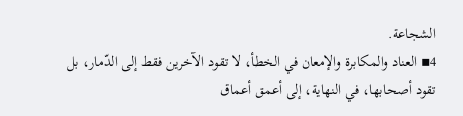الشجاعة.
4▪ العناد والمكابرة والإمعان في الخطأ، لا تقود الآخرين فقط إلى الدّمار، بل تقود أصحابها، في النهاية، إلى أعمق أعماق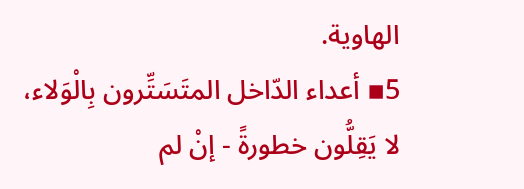الهاوية.
5▪ أعداء الدّاخل المتَسَتِّرون بِالْوَلاء، لا يَقِلُّون خطورةً - إنْ لم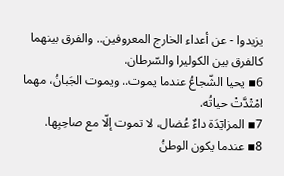يزيدوا - عن أعداء الخارج المعروفين.. والفرق بينهما كالفرق بين الكوليرا والسّرطان.
6▪ يحيا الشّجاعُ عندما يموت.. ويموت الجَبانُ، مهما امْتْدَّتْ حياتُه.
7▪ المزايٓدَة داءٌ عُضال، لا تموت إلّا مع صاحِبِها.
8▪ عندما يكون الوطنُ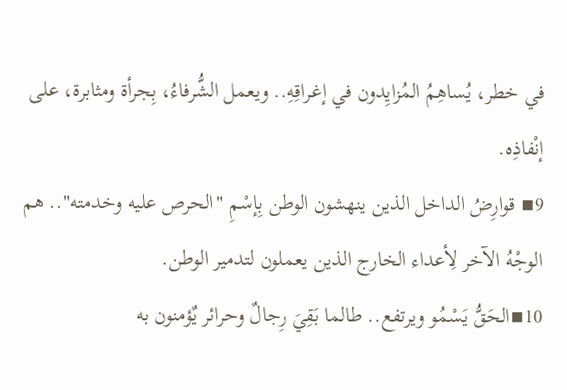في خطر، يُساهِمُ المُزايِدون في إغـراقِهِ.. ويعمل الشُّرفاءُ، بِجرأة ومثابرة، على إنْفاذِه.
9▪ قوارِضُ الداخل الذين ينهشون الوطن بِإسْمِ "الحرص عليه وخدمته".. هم الوجْهُ الآخر لِأعداء الخارج الذين يعملون لتدمير الوطن.
10▪الحَقُّ يَسْمُو ويرتفع.. طالما بَقِيَ رِجالٌ وحرائر يٌؤمنون به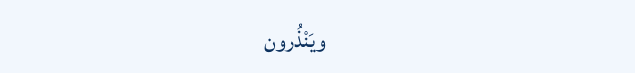ويَنْذُرون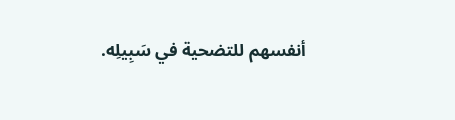أنفسهم للتضحية في سَبِيلِه.